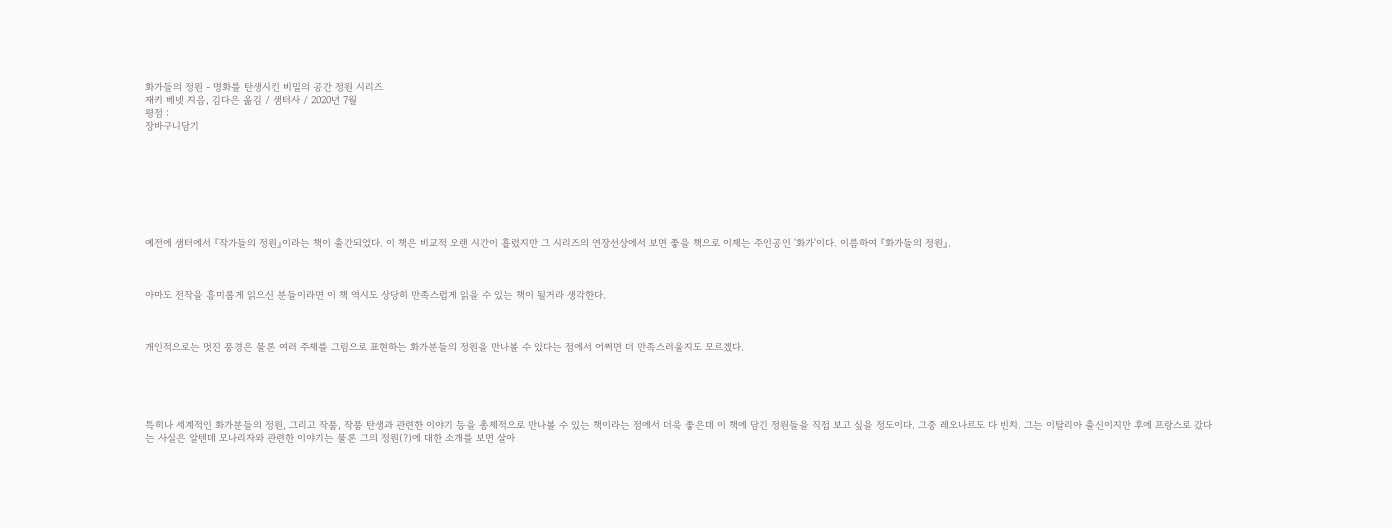화가들의 정원 - 명화를 탄생시킨 비밀의 공간 정원 시리즈
재키 베넷 지음, 김다은 옮김 / 샘터사 / 2020년 7월
평점 :
장바구니담기








예전에 샘터에서 『작가들의 정원』이라는 책이 출간되었다. 이 책은 비교적 오랜 시간이 흘렀지만 그 시리즈의 연장선상에서 보면 좋을 책으로 이제는 주인공인 '화가'이다. 이름하여 『화가들의 정원』.



아마도 전작을 흥미롭게 읽으신 분들이라면 이 책 역시도 상당히 만족스럽게 읽을 수 있는 책이 될거라 생각한다.



개인적으로는 멋진 풍경은 물론 여러 주제를 그림으로 표현하는 화가분들의 정원을 만나볼 수 있다는 점에서 어쩌면 더 만족스러울지도 모르겠다.





특히나 세계적인 화가분들의 정원, 그리고 작품, 작품 탄생과 관련한 이야기 등을 총제적으로 만나볼 수 있는 책이라는 점에서 더욱 좋은데 이 책에 담긴 정원들을 직접 보고 싶을 정도이다. 그중 레오나르도 다 빈치. 그는 이탈리아 출신이지만 후에 프랑스로 갔다는 사실은 알텐데 모나리자와 관련한 이야기는 물론 그의 정원(?)에 대한 소개를 보면 살아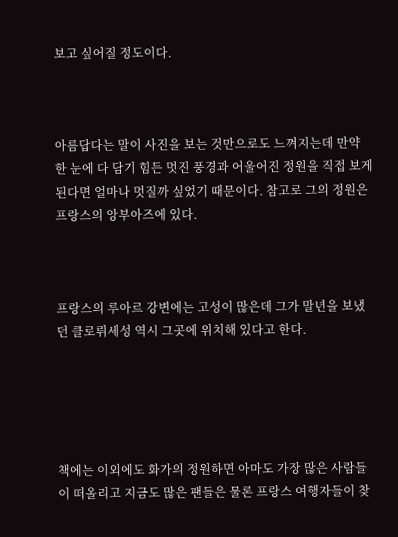보고 싶어질 정도이다.



아름답다는 말이 사진을 보는 것만으로도 느껴지는데 만약 한 눈에 다 담기 힘든 멋진 풍경과 어울어진 정원을 직접 보게 된다면 얼마나 멋질까 싶었기 때문이다. 참고로 그의 정원은 프랑스의 앙부아즈에 있다.



프랑스의 루아르 강변에는 고성이 많은데 그가 말년을 보냈던 클로뤼세성 역시 그곳에 위치해 있다고 한다.





책에는 이외에도 화가의 정원하면 아마도 가장 많은 사람들이 떠올리고 지금도 많은 팬들은 물론 프랑스 여행자들이 찾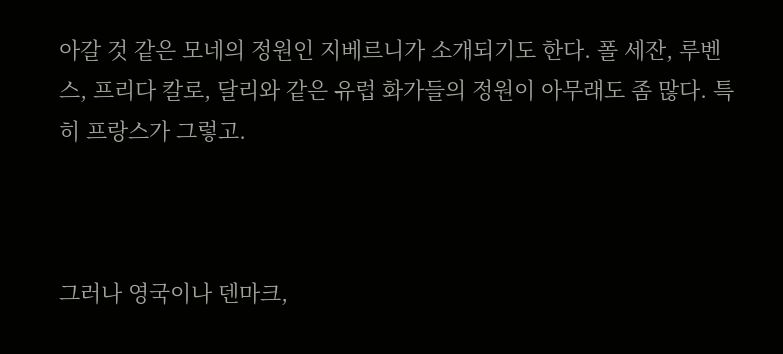아갈 것 같은 모네의 정원인 지베르니가 소개되기도 한다. 폴 세잔, 루벤스, 프리다 칼로, 달리와 같은 유럽 화가들의 정원이 아무래도 좀 많다. 특히 프랑스가 그렇고.



그러나 영국이나 덴마크,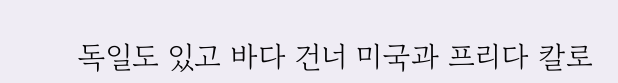독일도 있고 바다 건너 미국과 프리다 칼로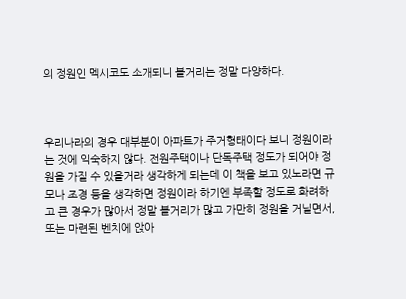의 정원인 멕시코도 소개되니 볼거리는 정말 다양하다.



우리나라의 경우 대부분이 아파트가 주거형태이다 보니 정원이라는 것에 익숙하지 않다. 전원주택이나 단독주택 정도가 되어야 정원을 가질 수 있을거라 생각하게 되는데 이 책을 보고 있노라면 규모나 조경 등을 생각하면 정원이라 하기엔 부족할 정도로 화려하고 큰 경우가 많아서 정말 볼거리가 많고 가만히 정원을 거닐면서, 또는 마련된 벤치에 앉아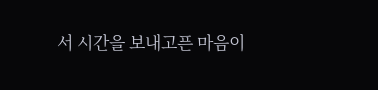서 시간을 보내고픈 마음이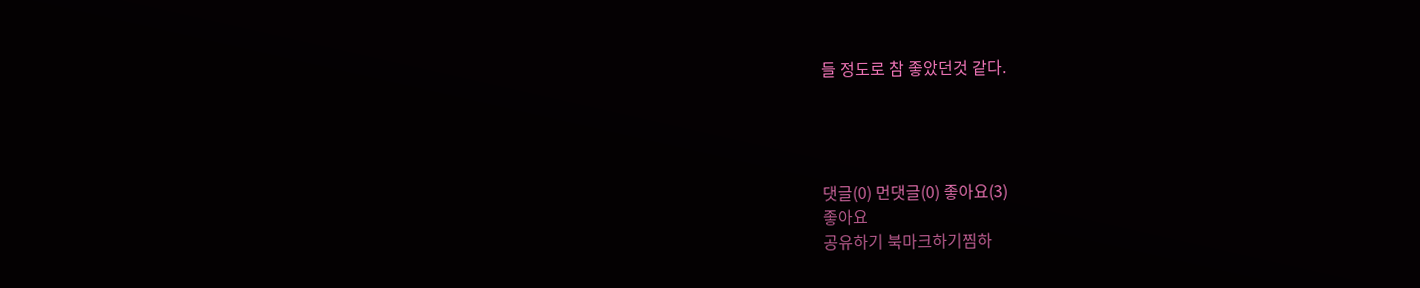들 정도로 참 좋았던것 같다.




댓글(0) 먼댓글(0) 좋아요(3)
좋아요
공유하기 북마크하기찜하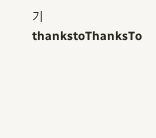기 thankstoThanksTo